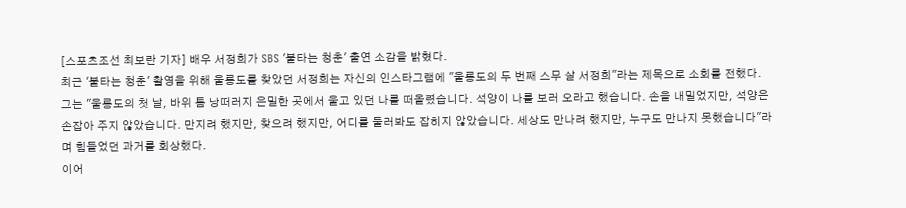[스포츠조선 최보란 기자] 배우 서정희가 SBS '불타는 청춘' 출연 소감을 밝혔다.
최근 '불타는 청춘' 촬영을 위해 울릉도를 찾았던 서정희는 자신의 인스타그램에 "울릉도의 두 번째 스무 살 서정희"라는 제목으로 소회를 전했다.
그는 "울릉도의 첫 날, 바위 틈 낭떠러지 은밀한 곳에서 울고 있던 나를 떠올렸습니다. 석양이 나를 보러 오라고 했습니다. 손을 내밀었지만, 석양은 손잡아 주지 않았습니다. 만지려 했지만, 찾으려 했지만, 어디를 둘러봐도 잡히지 않았습니다. 세상도 만나려 했지만, 누구도 만나지 못했습니다"라며 힘들었던 과거를 회상했다.
이어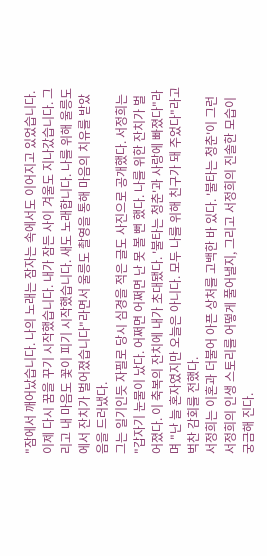"잠에서 깨어났습니다. 나의 노래는 잠자는 속에서도 이어지고 있었습니다. 이제 다시 꿈을 꾸기 시작했습니다. 내가 잠든 사이 겨울도 지나갔습니다. 그리고 내 마음도 꽃이 피기 시작했습니다. 새도 노래합니다. 나를 위해 울릉도에서 잔치가 벌어졌습니다"라면서 울릉도 촬영을 통해 마음의 치유를 받았음을 드러냈다.
그는 일기인듯 자필로 당시 심경을 적은 글도 사진으로 공개했다. 서정희는 "갑자기 눈물이 났다. 어쩌면 어쩌면 난 못 볼 뻔 했다. 나를 위한 잔치가 벌어졌다. 이 축복의 잔치에 내가 초대됐다. '불타는 청춘'과 사랑에 빠졌다"라며 "난 늘 혼자였지만 오늘은 아니다. 모두 나를 위해 친구가 돼 주었다"라고 벅찬 감회를 전했다.
서정희는 이혼과 더불어 아픈 상처를 고백한 바 있다. '불타는 청춘'이 그런 서정희의 인생 스토리를 어떻게 풀어낼지, 그리고 서정희의 진솔한 모습이 궁금해 진다.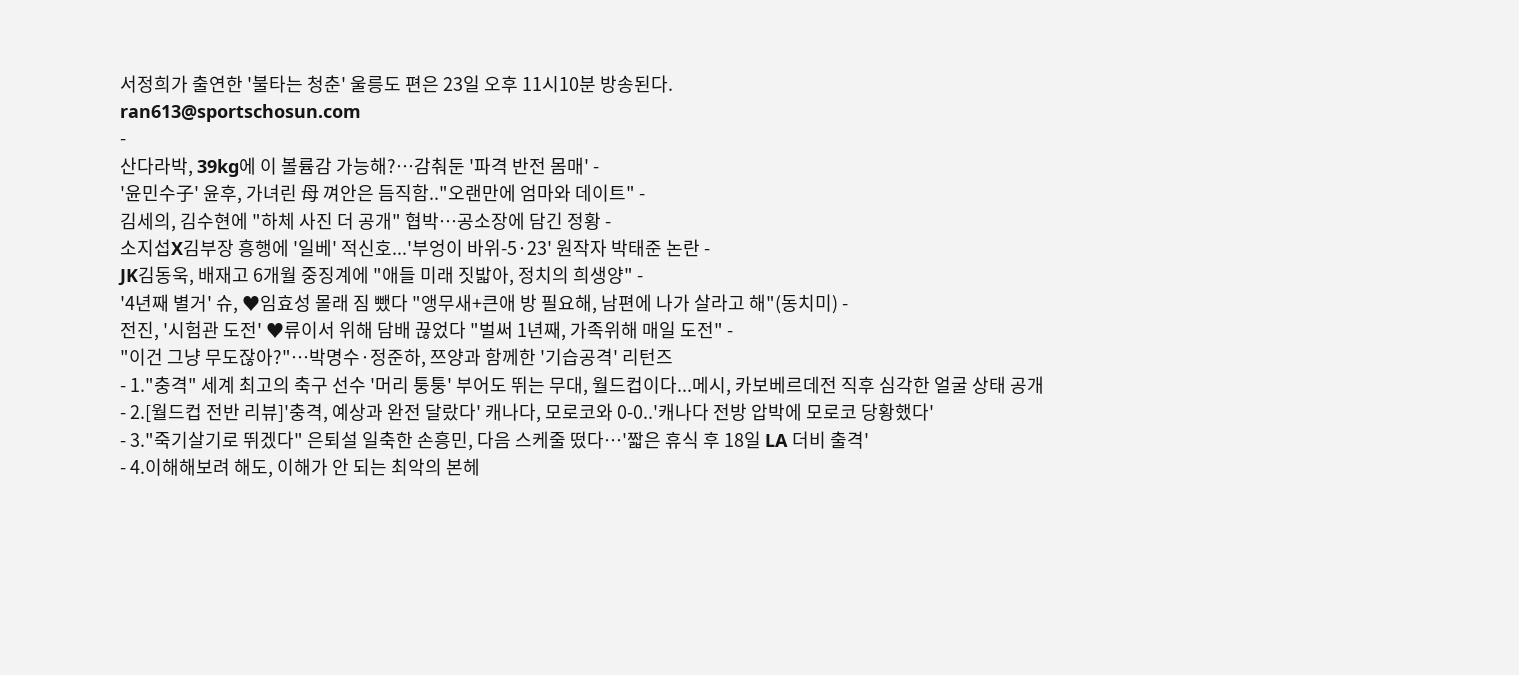서정희가 출연한 '불타는 청춘' 울릉도 편은 23일 오후 11시10분 방송된다.
ran613@sportschosun.com
-
산다라박, 39kg에 이 볼륨감 가능해?…감춰둔 '파격 반전 몸매' -
'윤민수子' 윤후, 가녀린 母 껴안은 듬직함.."오랜만에 엄마와 데이트" -
김세의, 김수현에 "하체 사진 더 공개" 협박…공소장에 담긴 정황 -
소지섭X김부장 흥행에 '일베' 적신호...'부엉이 바위-5·23' 원작자 박태준 논란 -
JK김동욱, 배재고 6개월 중징계에 "애들 미래 짓밟아, 정치의 희생양" -
'4년째 별거' 슈, ♥임효성 몰래 짐 뺐다 "앵무새+큰애 방 필요해, 남편에 나가 살라고 해"(동치미) -
전진, '시험관 도전' ♥류이서 위해 담배 끊었다 "벌써 1년째, 가족위해 매일 도전" -
"이건 그냥 무도잖아?"…박명수·정준하, 쯔양과 함께한 '기습공격' 리턴즈
- 1."충격" 세계 최고의 축구 선수 '머리 퉁퉁' 부어도 뛰는 무대, 월드컵이다...메시, 카보베르데전 직후 심각한 얼굴 상태 공개
- 2.[월드컵 전반 리뷰]'충격, 예상과 완전 달랐다' 캐나다, 모로코와 0-0..'캐나다 전방 압박에 모로코 당황했다'
- 3."죽기살기로 뛰겠다" 은퇴설 일축한 손흥민, 다음 스케줄 떴다…'짧은 휴식 후 18일 LA 더비 출격'
- 4.이해해보려 해도, 이해가 안 되는 최악의 본헤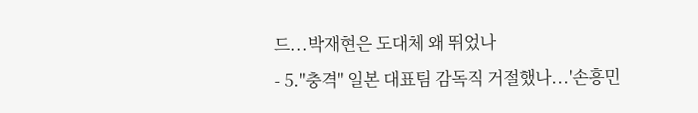드...박재현은 도대체 왜 뛰었나
- 5."충격" 일본 대표팀 감독직 거절했나...'손흥민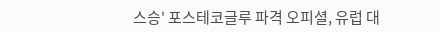스승' 포스테코글루 파격 오피셜, 유럽 대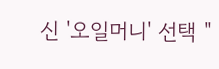신 '오일머니' 선택 "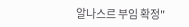알나스르 부임 확정"